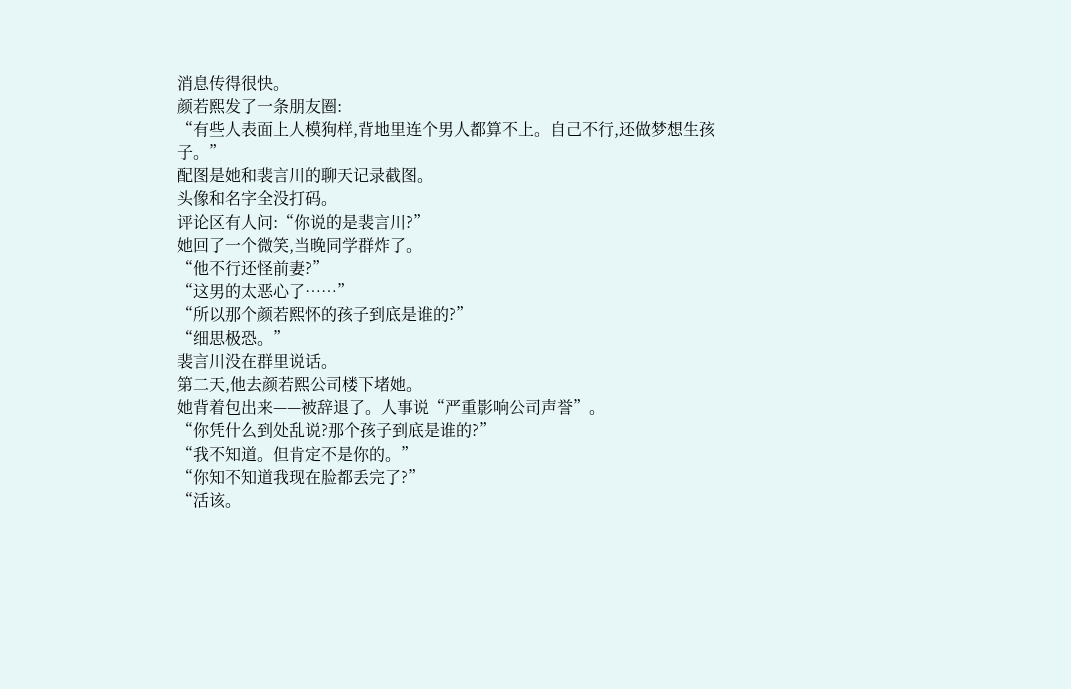消息传得很快。
颜若熙发了一条朋友圈:
“有些人表面上人模狗样,背地里连个男人都算不上。自己不行,还做梦想生孩子。”
配图是她和裴言川的聊天记录截图。
头像和名字全没打码。
评论区有人问:“你说的是裴言川?”
她回了一个微笑,当晚同学群炸了。
“他不行还怪前妻?”
“这男的太恶心了……”
“所以那个颜若熙怀的孩子到底是谁的?”
“细思极恐。”
裴言川没在群里说话。
第二天,他去颜若熙公司楼下堵她。
她背着包出来——被辞退了。人事说“严重影响公司声誉”。
“你凭什么到处乱说?那个孩子到底是谁的?”
“我不知道。但肯定不是你的。”
“你知不知道我现在脸都丢完了?”
“活该。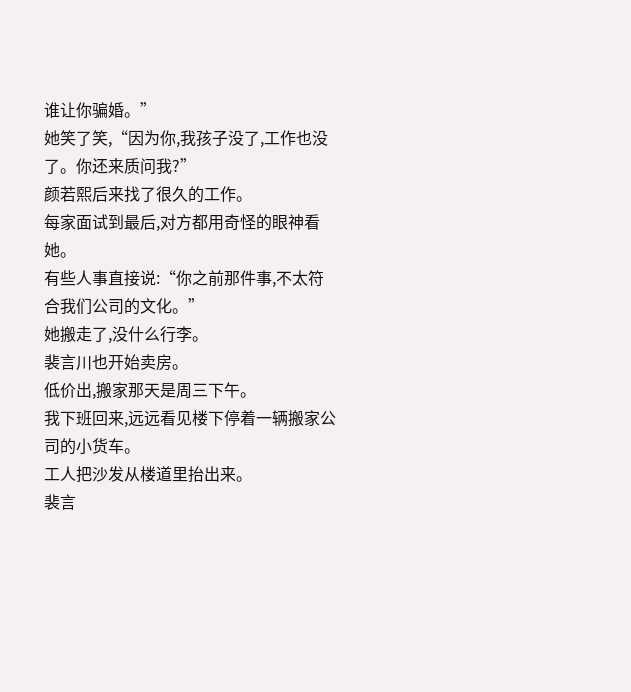谁让你骗婚。”
她笑了笑,“因为你,我孩子没了,工作也没了。你还来质问我?”
颜若熙后来找了很久的工作。
每家面试到最后,对方都用奇怪的眼神看她。
有些人事直接说:“你之前那件事,不太符合我们公司的文化。”
她搬走了,没什么行李。
裴言川也开始卖房。
低价出,搬家那天是周三下午。
我下班回来,远远看见楼下停着一辆搬家公司的小货车。
工人把沙发从楼道里抬出来。
裴言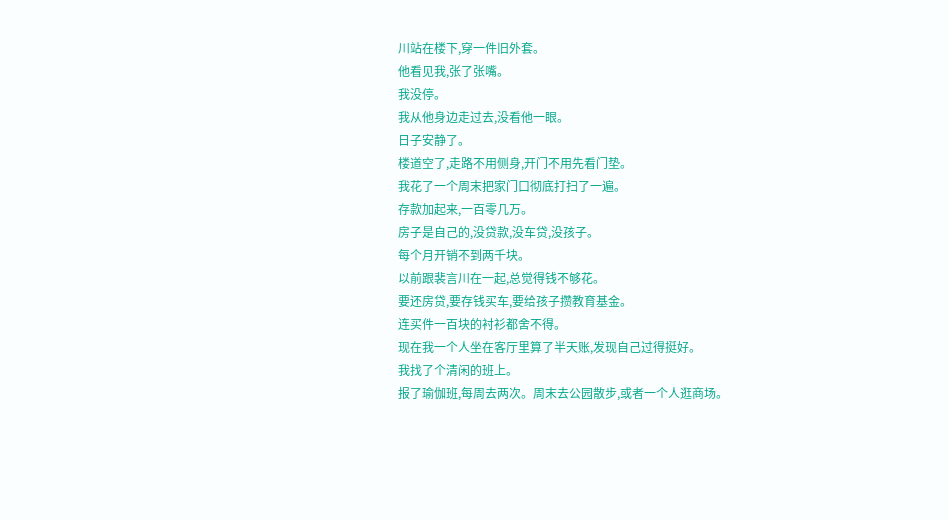川站在楼下,穿一件旧外套。
他看见我,张了张嘴。
我没停。
我从他身边走过去,没看他一眼。
日子安静了。
楼道空了,走路不用侧身,开门不用先看门垫。
我花了一个周末把家门口彻底打扫了一遍。
存款加起来,一百零几万。
房子是自己的,没贷款,没车贷,没孩子。
每个月开销不到两千块。
以前跟裴言川在一起,总觉得钱不够花。
要还房贷,要存钱买车,要给孩子攒教育基金。
连买件一百块的衬衫都舍不得。
现在我一个人坐在客厅里算了半天账,发现自己过得挺好。
我找了个清闲的班上。
报了瑜伽班,每周去两次。周末去公园散步,或者一个人逛商场。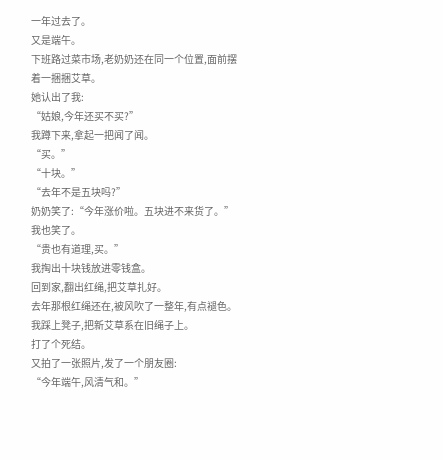一年过去了。
又是端午。
下班路过菜市场,老奶奶还在同一个位置,面前摆着一捆捆艾草。
她认出了我:
“姑娘,今年还买不买?”
我蹲下来,拿起一把闻了闻。
“买。”
“十块。”
“去年不是五块吗?”
奶奶笑了:“今年涨价啦。五块进不来货了。”
我也笑了。
“贵也有道理,买。”
我掏出十块钱放进零钱盒。
回到家,翻出红绳,把艾草扎好。
去年那根红绳还在,被风吹了一整年,有点褪色。
我踩上凳子,把新艾草系在旧绳子上。
打了个死结。
又拍了一张照片,发了一个朋友圈:
“今年端午,风清气和。”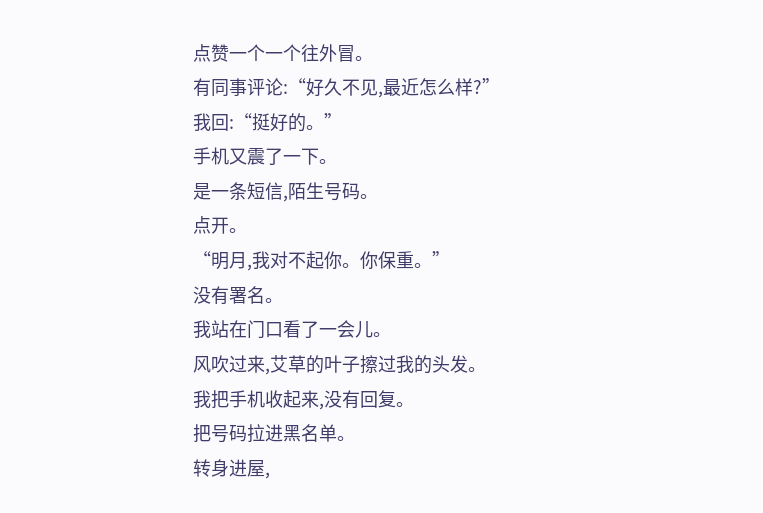点赞一个一个往外冒。
有同事评论:“好久不见,最近怎么样?”
我回:“挺好的。”
手机又震了一下。
是一条短信,陌生号码。
点开。
“明月,我对不起你。你保重。”
没有署名。
我站在门口看了一会儿。
风吹过来,艾草的叶子擦过我的头发。
我把手机收起来,没有回复。
把号码拉进黑名单。
转身进屋,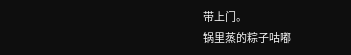带上门。
锅里蒸的粽子咕嘟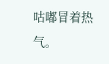咕嘟冒着热气。